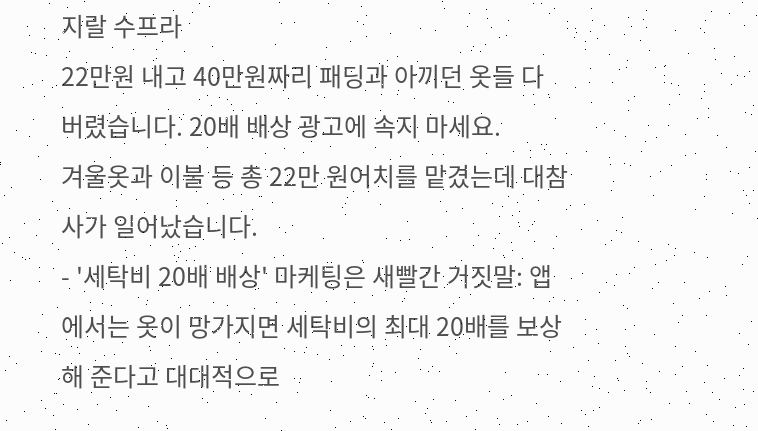지랄 수프라
22만원 내고 40만원짜리 패딩과 아끼던 옷들 다 버렸습니다. 20배 배상 광고에 속지 마세요.
겨울옷과 이불 등 총 22만 원어치를 맡겼는데 대참사가 일어났습니다.
- '세탁비 20배 배상' 마케팅은 새빨간 거짓말: 앱에서는 옷이 망가지면 세탁비의 최대 20배를 보상해 준다고 대대적으로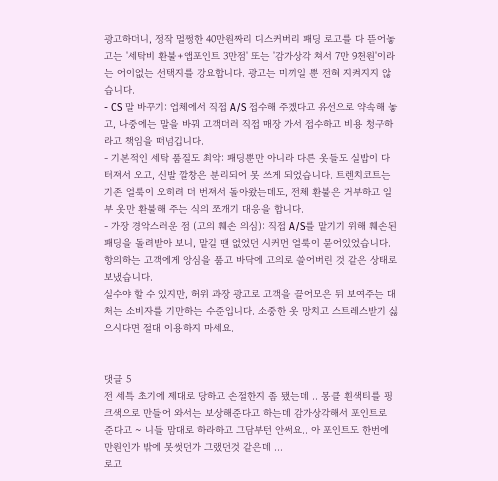광고하더니, 정작 멀쩡한 40만원짜리 디스커버리 패딩 로고를 다 뜯어놓고는 '세탁비 환불+앱포인트 3만점' 또는 '감가상각 쳐서 7만 9천원'이라는 어이없는 선택지를 강요합니다. 광고는 미끼일 뿐 전혀 지켜지지 않습니다.
- CS 말 바꾸기: 업체에서 직접 A/S 접수해 주겠다고 유선으로 약속해 놓고, 나중에는 말을 바꿔 고객더러 직접 매장 가서 접수하고 비용 청구하라고 책임을 떠넘깁니다.
- 기본적인 세탁 품질도 최악: 패딩뿐만 아니라 다른 옷들도 실밥이 다 터져서 오고, 신발 깔창은 분리되어 못 쓰게 되었습니다. 트렌치코트는 기존 얼룩이 오히려 더 번져서 돌아왔는데도, 전체 환불은 거부하고 일부 옷만 환불해 주는 식의 쪼개기 대응을 합니다.
- 가장 경악스러운 점 (고의 훼손 의심): 직접 A/S를 맡기기 위해 훼손된 패딩을 돌려받아 보니, 맡길 땐 없었던 시커먼 얼룩이 묻어있었습니다. 항의하는 고객에게 앙심을 품고 바닥에 고의로 쓸어버린 것 같은 상태로 보냈습니다.
실수야 할 수 있지만, 허위 과장 광고로 고객을 끌어모은 뒤 보여주는 대처는 소비자를 기만하는 수준입니다. 소중한 옷 망치고 스트레스받기 싫으시다면 절대 이용하지 마세요.


댓글 5
전 세특 초기에 제대로 당하고 손절한지 좀 됐는데 .. 몽클 흰색티를 핑크색으로 만들어 와서는 보상해준다고 하는데 감가상각해서 포인트로 준다고 ~ 니들 맘대로 하라하고 그담부턴 안써요.. 아 포인트도 한번에 만원인가 밖에 못썻던가 그랬던것 같은데 ...
로고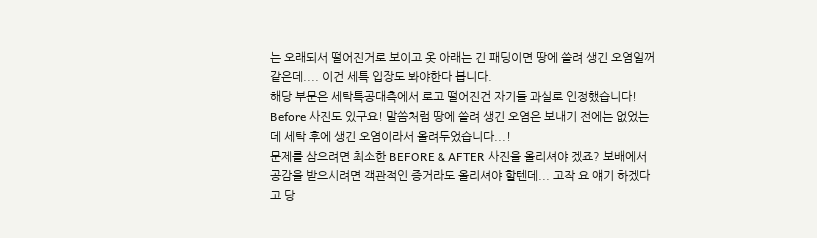는 오래되서 떨어진거로 보이고 옷 아래는 긴 패딩이면 땅에 쓸려 생긴 오염일꺼 같은데.... 이건 세특 입장도 봐야한다 봅니다.
해당 부문은 세탁특공대측에서 로고 떨어진건 자기들 과실로 인정했습니다! Before 사진도 있구요! 말씀처럼 땅에 쓸려 생긴 오염은 보내기 전에는 없었는데 세탁 후에 생긴 오염이라서 올려두었습니다...!
문제를 삼으려면 최소한 BEFORE & AFTER 사진을 올리셔야 겠죠? 보배에서 공감을 받으시려면 객관적인 증거라도 올리셔야 할텐데... 고작 요 얘기 하겠다고 당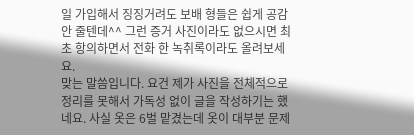일 가입해서 징징거려도 보배 형들은 쉽게 공감 안 줄텐데^^ 그런 증거 사진이라도 없으시면 최초 항의하면서 전화 한 녹취록이라도 올려보세요.
맞는 말씀입니다. 요건 제가 사진을 전체적으로 정리를 못해서 가독성 없이 글을 작성하기는 했네요. 사실 옷은 6벌 맡겼는데 옷이 대부분 문제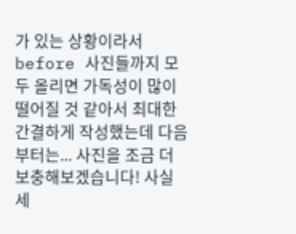가 있는 상황이라서 before 사진들까지 모두 올리면 가독성이 많이 떨어질 것 같아서 최대한 간결하게 작성했는데 다음부터는... 사진을 조금 더 보충해보겠습니다! 사실 세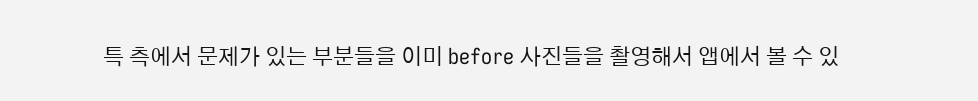특 측에서 문제가 있는 부분들을 이미 before 사진들을 촬영해서 앱에서 볼 수 있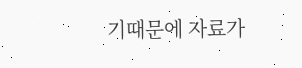기때문에 자료가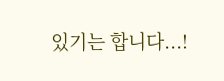있기는 합니다...!